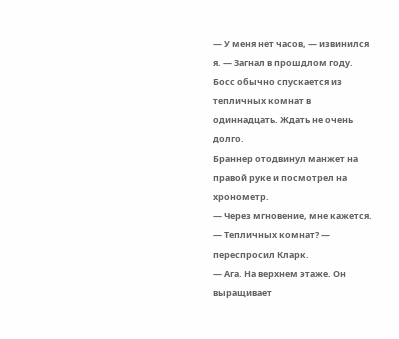— У меня нет часов, — извинился я. — Загнал в прошдлом году. Босс обычно спускается из тепличных комнат в одиннадцать. Ждать не очень долго.
Браннер отодвинул манжет на правой руке и посмотрел на хронометр.
— Через мгновение, мне кажется.
— Тепличных комнат? — переспросил Кларк.
— Ага. На верхнем этаже. Он выращивает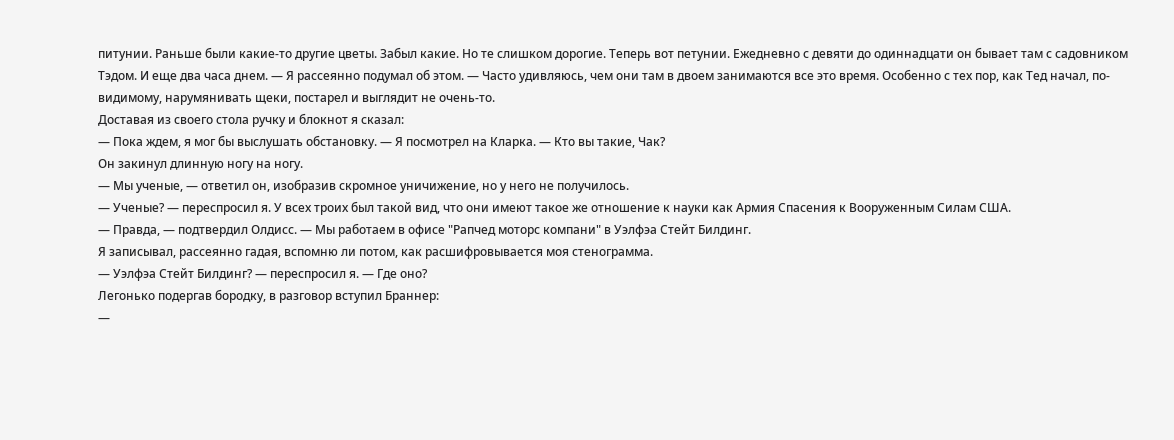питунии. Раньше были какие-то другие цветы. Забыл какие. Но те слишком дорогие. Тепeрь вот петунии. Ежедневно с девяти до одиннадцати он бывает там с садовником Тэдом. И еще два часа днем. — Я рассеянно подумал об этом. — Часто удивляюсь, чем они там в двоем занимаются все это время. Особенно с тех пор, как Тед начал, по-видимому, нарумянивать щеки, постарел и выглядит не очень-то.
Доставая из своего стола ручку и блокнот я сказал:
— Пока ждем, я мог бы выслушать обстановку. — Я посмотрел на Кларка. — Кто вы такие, Чак?
Он закинул длинную ногу на ногу.
— Мы ученые, — ответил он, изобразив скромное уничижение, но у него не получилось.
— Ученые? — переспросил я. У всех троих был такой вид, что они имеют такое же отношение к науки как Армия Спасения к Вооруженным Силам США.
— Правда, — подтвердил Олдисс. — Мы работаем в офисе "Рапчед моторс компани" в Уэлфэа Стейт Билдинг.
Я записывал, рассеянно гадая, вспомню ли потом, как расшифровывается моя стенограмма.
— Уэлфэа Стейт Билдинг? — переспросил я. — Где оно?
Легонько подергав бородку, в разговор вступил Браннер:
—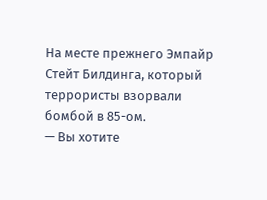На месте прежнего Эмпайр Стейт Билдинга, который террористы взорвали бомбой в 85-ом.
— Вы хотите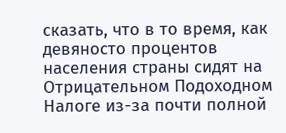сказать, что в то время, как девяносто процентов населения страны сидят на Отрицательном Подоходном Налоге из-за почти полной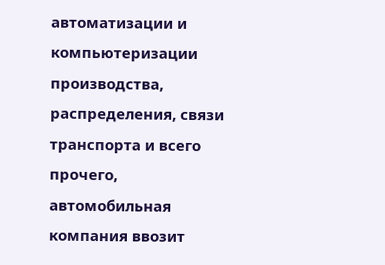автоматизации и компьютеризации производства, распределения, связи транспорта и всего прочего, автомобильная компания ввозит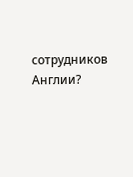сотрудников Англии?